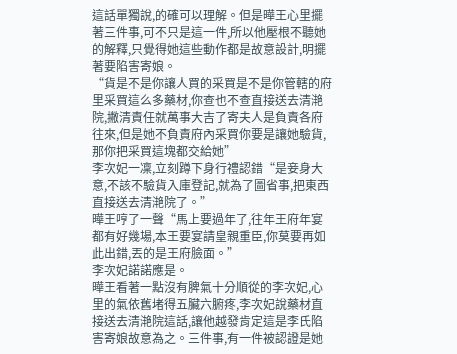這話單獨說,的確可以理解。但是曄王心里擺著三件事,可不只是這一件,所以他壓根不聽她的解釋,只覺得她這些動作都是故意設計,明擺著要陷害寄娘。
“貨是不是你讓人買的采買是不是你管轄的府里采買這么多藥材,你查也不查直接送去清滟院,撇清責任就萬事大吉了寄夫人是負責各府往來,但是她不負責府內采買你要是讓她驗貨,那你把采買這塊都交給她”
李次妃一凜,立刻蹲下身行禮認錯“是妾身大意,不該不驗貨入庫登記,就為了圖省事,把東西直接送去清滟院了。”
曄王哼了一聲“馬上要過年了,往年王府年宴都有好幾場,本王要宴請皇親重臣,你莫要再如此出錯,丟的是王府臉面。”
李次妃諾諾應是。
曄王看著一點沒有脾氣十分順從的李次妃,心里的氣依舊堵得五臟六腑疼,李次妃說藥材直接送去清滟院這話,讓他越發肯定這是李氏陷害寄娘故意為之。三件事,有一件被認證是她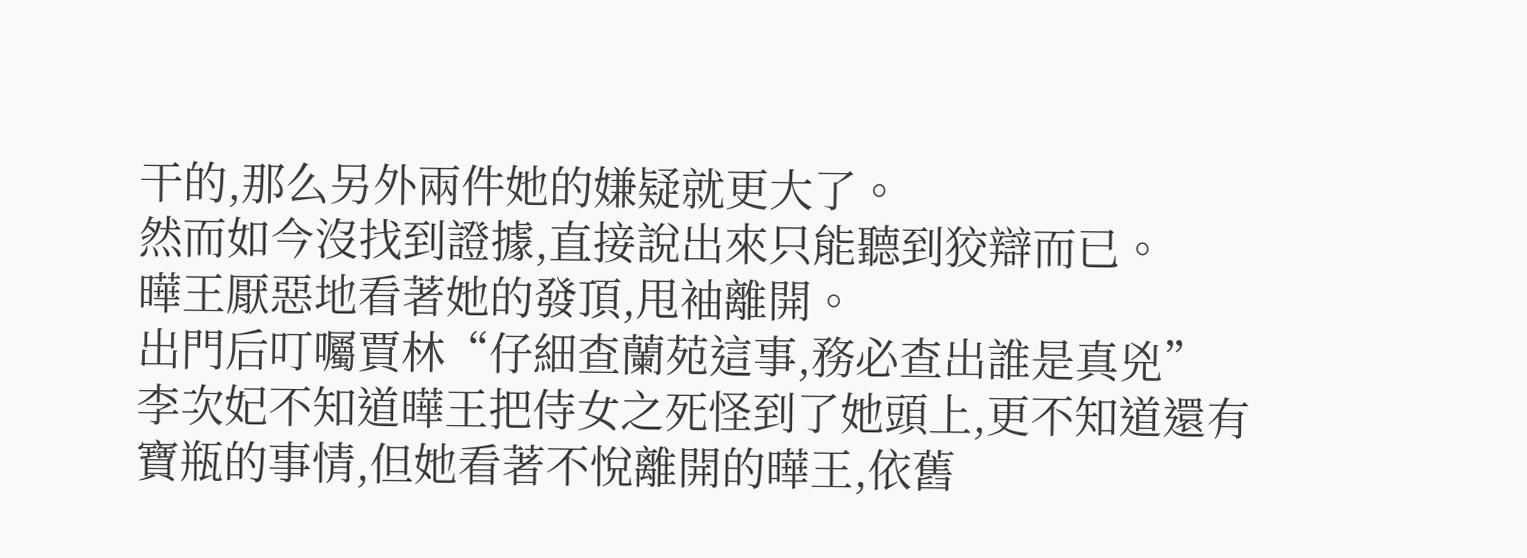干的,那么另外兩件她的嫌疑就更大了。
然而如今沒找到證據,直接說出來只能聽到狡辯而已。
曄王厭惡地看著她的發頂,甩袖離開。
出門后叮囑賈林“仔細查蘭苑這事,務必查出誰是真兇”
李次妃不知道曄王把侍女之死怪到了她頭上,更不知道還有寶瓶的事情,但她看著不悅離開的曄王,依舊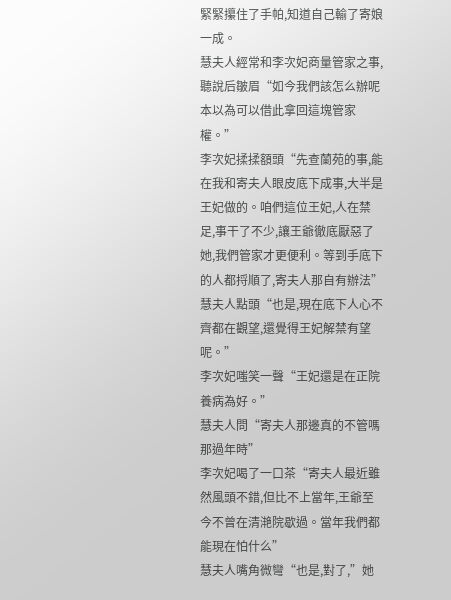緊緊攥住了手帕,知道自己輸了寄娘一成。
慧夫人經常和李次妃商量管家之事,聽說后皺眉“如今我們該怎么辦呢本以為可以借此拿回這塊管家權。”
李次妃揉揉額頭“先查蘭苑的事,能在我和寄夫人眼皮底下成事,大半是王妃做的。咱們這位王妃,人在禁足,事干了不少,讓王爺徹底厭惡了她,我們管家才更便利。等到手底下的人都捋順了,寄夫人那自有辦法”
慧夫人點頭“也是,現在底下人心不齊都在觀望,還覺得王妃解禁有望呢。”
李次妃嗤笑一聲“王妃還是在正院養病為好。”
慧夫人問“寄夫人那邊真的不管嗎那過年時”
李次妃喝了一口茶“寄夫人最近雖然風頭不錯,但比不上當年,王爺至今不曾在清滟院歇過。當年我們都能現在怕什么”
慧夫人嘴角微彎“也是,對了,”她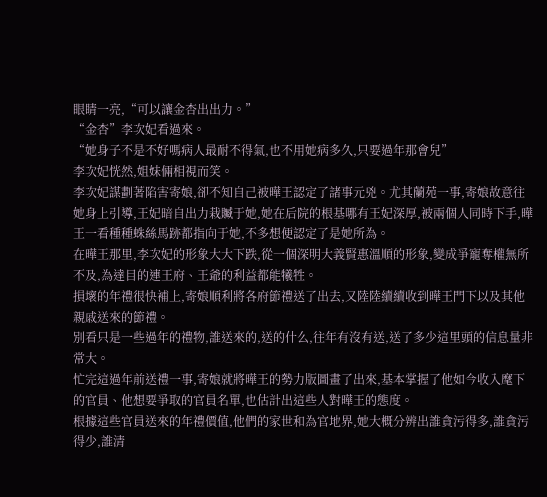眼睛一亮,“可以讓金杏出出力。”
“金杏”李次妃看過來。
“她身子不是不好嗎病人最耐不得氣,也不用她病多久,只要過年那會兒”
李次妃恍然,姐妹倆相視而笑。
李次妃謀劃著陷害寄娘,卻不知自己被曄王認定了諸事元兇。尤其蘭苑一事,寄娘故意往她身上引導,王妃暗自出力栽贓于她,她在后院的根基哪有王妃深厚,被兩個人同時下手,曄王一看種種蛛絲馬跡都指向于她,不多想便認定了是她所為。
在曄王那里,李次妃的形象大大下跌,從一個深明大義賢惠溫順的形象,變成爭寵奪權無所不及,為達目的連王府、王爺的利益都能犧牲。
損壞的年禮很快補上,寄娘順利將各府節禮送了出去,又陸陸續續收到曄王門下以及其他親戚送來的節禮。
別看只是一些過年的禮物,誰送來的,送的什么,往年有沒有送,送了多少這里頭的信息量非常大。
忙完這過年前送禮一事,寄娘就將曄王的勢力版圖畫了出來,基本掌握了他如今收入麾下的官員、他想要爭取的官員名單,也估計出這些人對曄王的態度。
根據這些官員送來的年禮價值,他們的家世和為官地界,她大概分辨出誰貪污得多,誰貪污得少,誰清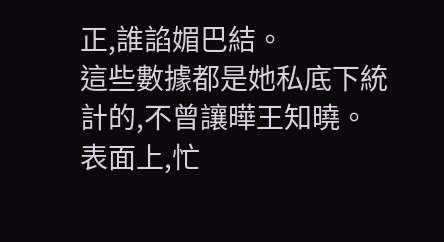正,誰諂媚巴結。
這些數據都是她私底下統計的,不曾讓曄王知曉。
表面上,忙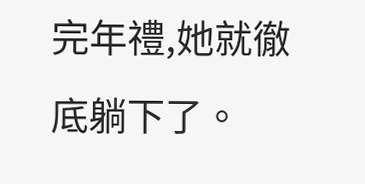完年禮,她就徹底躺下了。